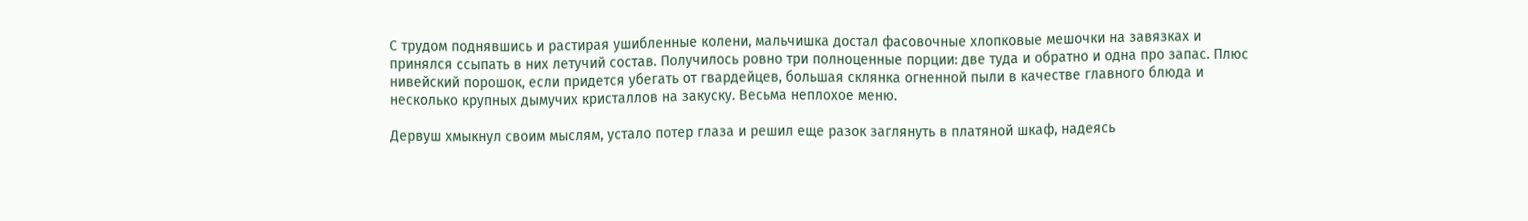С трудом поднявшись и растирая ушибленные колени, мальчишка достал фасовочные хлопковые мешочки на завязках и принялся ссыпать в них летучий состав. Получилось ровно три полноценные порции: две туда и обратно и одна про запас. Плюс нивейский порошок, если придется убегать от гвардейцев, большая склянка огненной пыли в качестве главного блюда и несколько крупных дымучих кристаллов на закуску. Весьма неплохое меню.

Дервуш хмыкнул своим мыслям, устало потер глаза и решил еще разок заглянуть в платяной шкаф, надеясь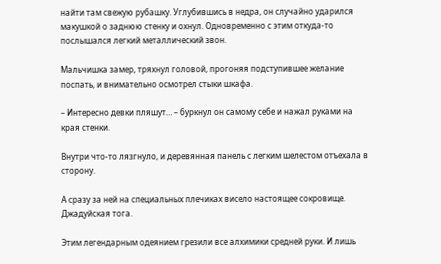найти там свежую рубашку. Углубившись в недра, он случайно ударился макушкой о заднюю стенку и охнул. Одновременно с этим откуда-то послышался легкий металлический звон.

Мальчишка замер, тряхнул головой, прогоняя подступившее желание поспать, и внимательно осмотрел стыки шкафа.

– Интересно девки пляшут… – буркнул он самому себе и нажал руками на края стенки.

Внутри что-то лязгнуло, и деревянная панель с легким шелестом отъехала в сторону.

А сразу за ней на специальных плечиках висело настоящее сокровище. Джадуйская тога.

Этим легендарным одеянием грезили все алхимики средней руки. И лишь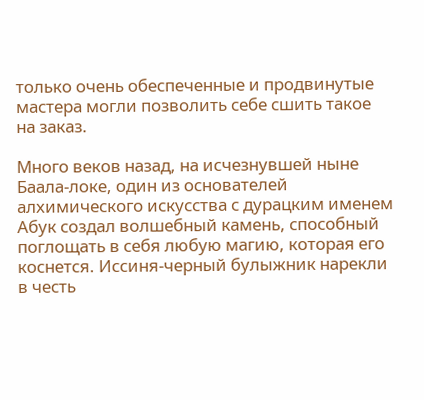только очень обеспеченные и продвинутые мастера могли позволить себе сшить такое на заказ.

Много веков назад, на исчезнувшей ныне Баала-локе, один из основателей алхимического искусства с дурацким именем Абук создал волшебный камень, способный поглощать в себя любую магию, которая его коснется. Иссиня-черный булыжник нарекли в честь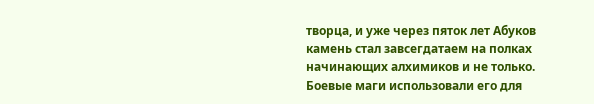творца, и уже через пяток лет Абуков камень стал завсегдатаем на полках начинающих алхимиков и не только. Боевые маги использовали его для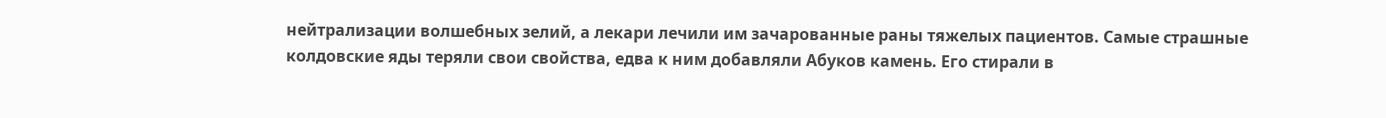нейтрализации волшебных зелий, а лекари лечили им зачарованные раны тяжелых пациентов. Самые страшные колдовские яды теряли свои свойства, едва к ним добавляли Абуков камень. Его стирали в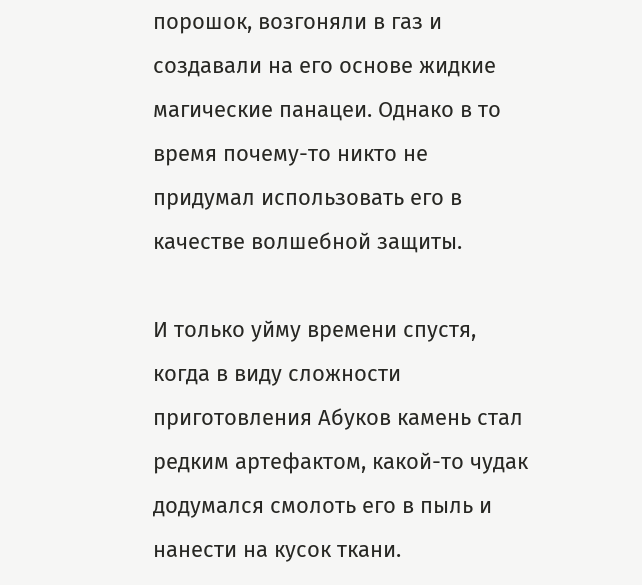порошок, возгоняли в газ и создавали на его основе жидкие магические панацеи. Однако в то время почему-то никто не придумал использовать его в качестве волшебной защиты.

И только уйму времени спустя, когда в виду сложности приготовления Абуков камень стал редким артефактом, какой-то чудак додумался смолоть его в пыль и нанести на кусок ткани.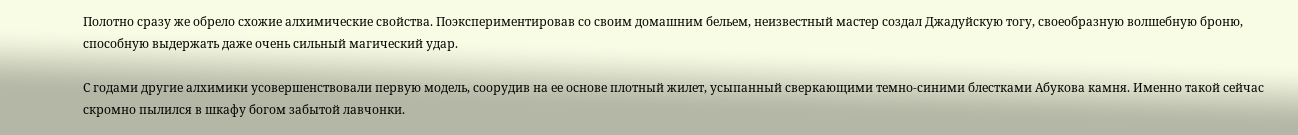Полотно сразу же обрело схожие алхимические свойства. Поэкспериментировав со своим домашним бельем, неизвестный мастер создал Джадуйскую тогу, своеобразную волшебную броню, способную выдержать даже очень сильный магический удар.

С годами другие алхимики усовершенствовали первую модель, соорудив на ее основе плотный жилет, усыпанный сверкающими темно-синими блестками Абукова камня. Именно такой сейчас скромно пылился в шкафу богом забытой лавчонки.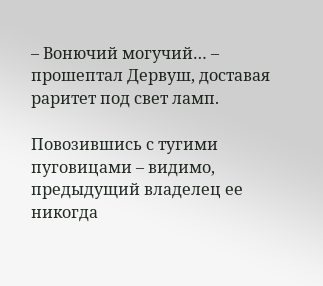– Вонючий могучий… – прошептал Дервуш, доставая раритет под свет ламп.

Повозившись с тугими пуговицами – видимо, предыдущий владелец ее никогда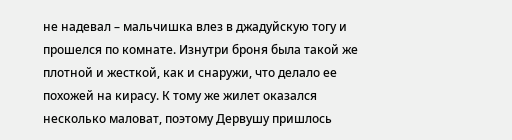не надевал – мальчишка влез в джадуйскую тогу и прошелся по комнате. Изнутри броня была такой же плотной и жесткой, как и снаружи, что делало ее похожей на кирасу. К тому же жилет оказался несколько маловат, поэтому Дервушу пришлось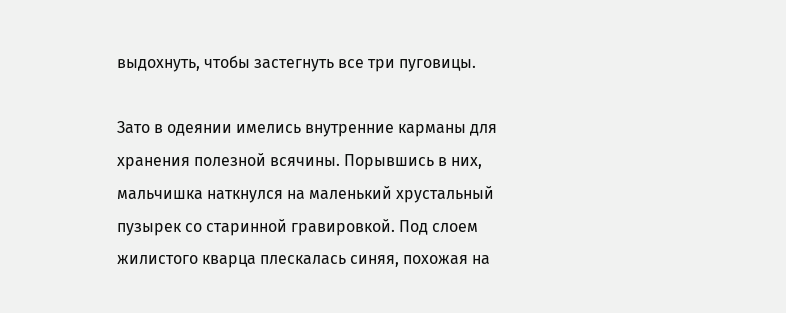выдохнуть, чтобы застегнуть все три пуговицы.

Зато в одеянии имелись внутренние карманы для хранения полезной всячины. Порывшись в них, мальчишка наткнулся на маленький хрустальный пузырек со старинной гравировкой. Под слоем жилистого кварца плескалась синяя, похожая на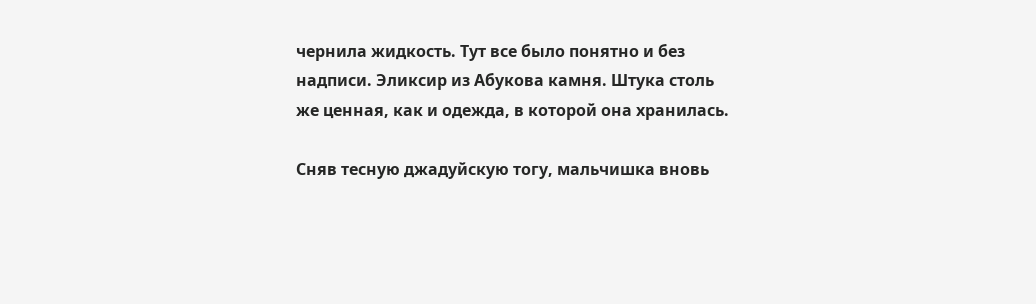чернила жидкость. Тут все было понятно и без надписи. Эликсир из Абукова камня. Штука столь же ценная, как и одежда, в которой она хранилась.

Сняв тесную джадуйскую тогу, мальчишка вновь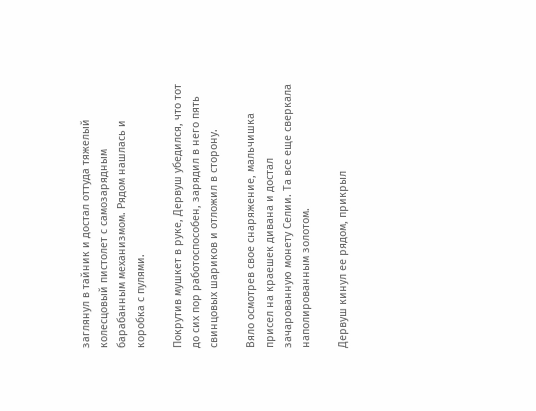заглянул в тайник и достал оттуда тяжелый колесцовый пистолет с самозарядным барабанным механизмом. Рядом нашлась и коробка с пулями.

Покрутив мушкет в руке, Дервуш убедился, что тот до сих пор работоспособен, зарядил в него пять свинцовых шариков и отложил в сторону.

Вяло осмотрев свое снаряжение, мальчишка присел на краешек дивана и достал зачарованную монету Селии. Та все еще сверкала наполированным золотом.

Дервуш кинул ее рядом, прикрыл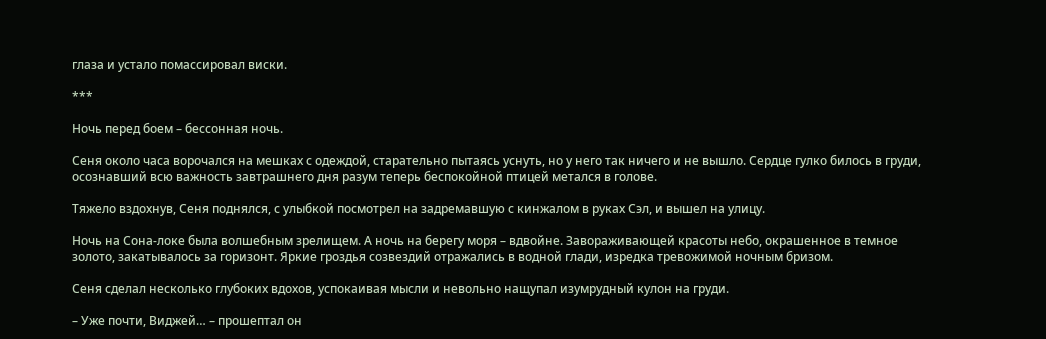глаза и устало помассировал виски.

***

Ночь перед боем – бессонная ночь.

Сеня около часа ворочался на мешках с одеждой, старательно пытаясь уснуть, но у него так ничего и не вышло. Сердце гулко билось в груди, осознавший всю важность завтрашнего дня разум теперь беспокойной птицей метался в голове.

Тяжело вздохнув, Сеня поднялся, с улыбкой посмотрел на задремавшую с кинжалом в руках Сэл, и вышел на улицу.

Ночь на Сона-локе была волшебным зрелищем. А ночь на берегу моря – вдвойне. Завораживающей красоты небо, окрашенное в темное золото, закатывалось за горизонт. Яркие гроздья созвездий отражались в водной глади, изредка тревожимой ночным бризом.

Сеня сделал несколько глубоких вдохов, успокаивая мысли и невольно нащупал изумрудный кулон на груди.

– Уже почти, Виджей… – прошептал он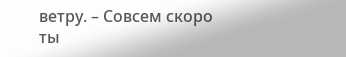ветру. – Совсем скоро ты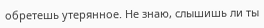обретешь утерянное. Не знаю, слышишь ли ты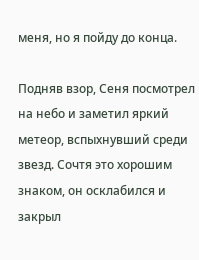меня, но я пойду до конца.

Подняв взор, Сеня посмотрел на небо и заметил яркий метеор, вспыхнувший среди звезд. Сочтя это хорошим знаком, он осклабился и закрыл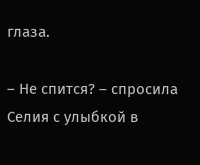глаза.

– Не спится? – спросила Селия с улыбкой в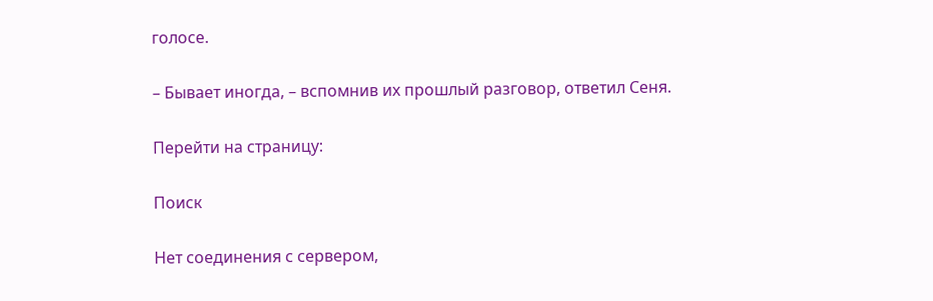голосе.

– Бывает иногда, – вспомнив их прошлый разговор, ответил Сеня.

Перейти на страницу:

Поиск

Нет соединения с сервером,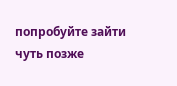попробуйте зайти чуть позже